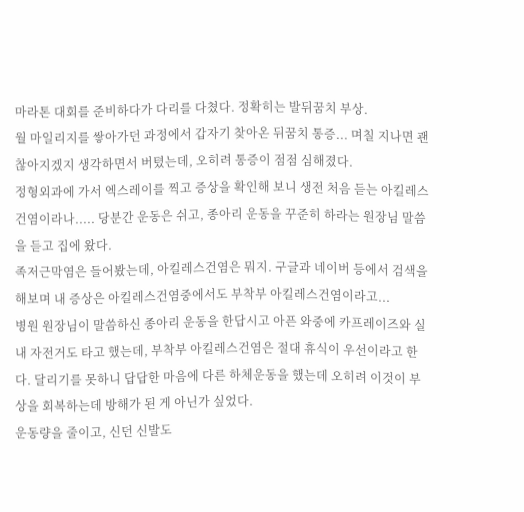마라톤 대회를 준비하다가 다리를 다쳤다. 정확히는 발뒤꿈치 부상.
월 마일리지를 쌓아가던 과정에서 갑자기 찾아온 뒤꿈치 통증... 며칠 지나면 괜찮아지겠지 생각하면서 버텼는데, 오히려 통증이 점점 심해졌다.
정형외과에 가서 엑스레이를 찍고 증상을 확인해 보니 생전 처음 듣는 아킬레스건염이라나..... 당분간 운동은 쉬고, 종아리 운동을 꾸준히 하라는 원장님 말씀을 듣고 집에 왔다.
족저근막염은 들어봤는데, 아킬레스건염은 뭐지. 구글과 네이버 등에서 검색을 해보며 내 증상은 아킬레스건염중에서도 부착부 아킬레스건염이라고...
병원 원장님이 말씀하신 종아리 운동을 한답시고 아픈 와중에 카프레이즈와 실내 자전거도 타고 했는데, 부착부 아킬레스건염은 절대 휴식이 우선이라고 한다. 달리기를 못하니 답답한 마음에 다른 하체운동을 했는데 오히려 이것이 부상을 회복하는데 방해가 된 게 아닌가 싶었다.
운동량을 줄이고, 신던 신발도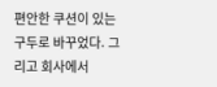편안한 쿠션이 있는 구두로 바꾸었다. 그리고 회사에서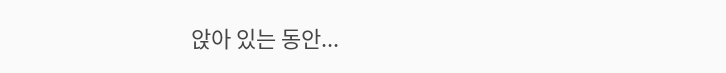앉아 있는 동안...